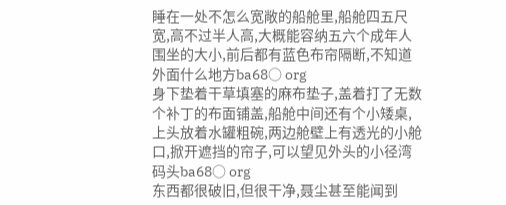睡在一处不怎么宽敞的船舱里,船舱四五尺宽,高不过半人高,大概能容纳五六个成年人围坐的大小,前后都有蓝色布帘隔断,不知道外面什么地方ba68○ org
身下垫着干草填塞的麻布垫子,盖着打了无数个补丁的布面铺盖,船舱中间还有个小矮桌,上头放着水罐粗碗,两边舱壁上有透光的小舱口,掀开遮挡的帘子,可以望见外头的小径湾码头ba68○ org
东西都很破旧,但很干净,聂尘甚至能闻到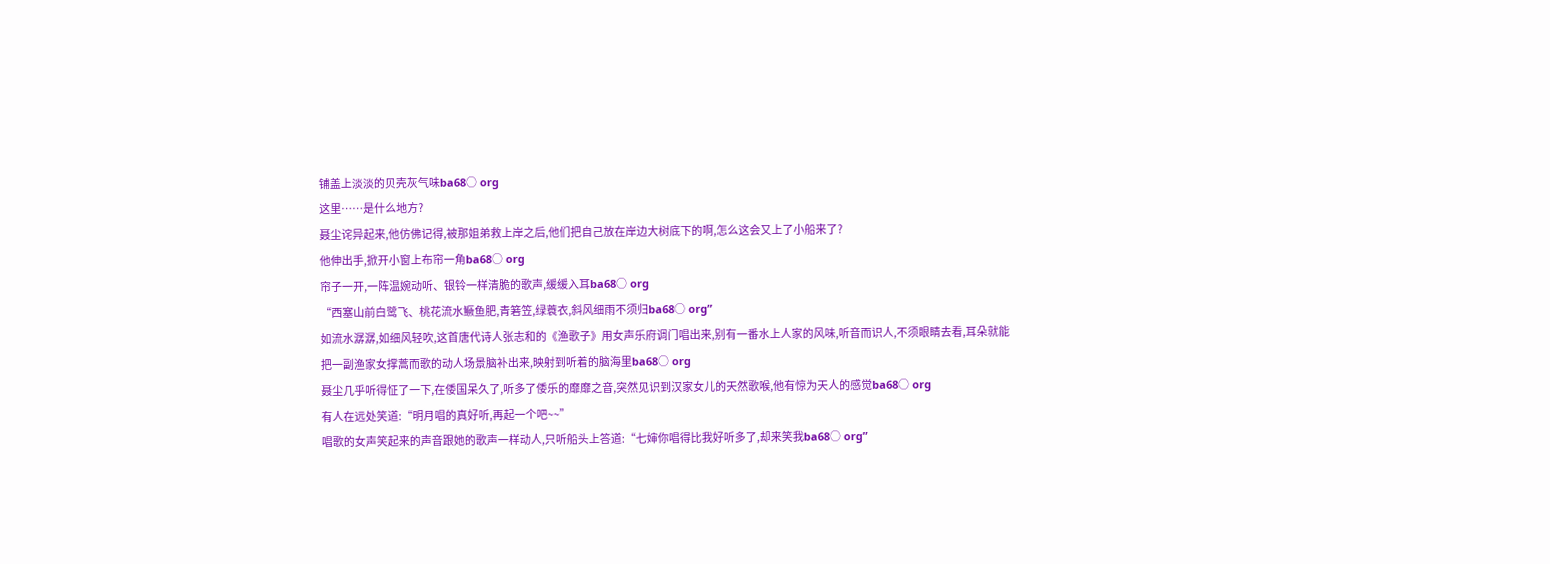铺盖上淡淡的贝壳灰气味ba68○ org
这里……是什么地方?
聂尘诧异起来,他仿佛记得,被那姐弟救上岸之后,他们把自己放在岸边大树底下的啊,怎么这会又上了小船来了?
他伸出手,掀开小窗上布帘一角ba68○ org
帘子一开,一阵温婉动听、银铃一样清脆的歌声,缓缓入耳ba68○ org
“西塞山前白鹭飞、桃花流水鳜鱼肥,青箬笠,绿蓑衣,斜风细雨不须归ba68○ org”
如流水潺潺,如细风轻吹,这首唐代诗人张志和的《渔歌子》用女声乐府调门唱出来,别有一番水上人家的风味,听音而识人,不须眼睛去看,耳朵就能把一副渔家女撑蒿而歌的动人场景脑补出来,映射到听着的脑海里ba68○ org
聂尘几乎听得怔了一下,在倭国呆久了,听多了倭乐的靡靡之音,突然见识到汉家女儿的天然歌喉,他有惊为天人的感觉ba68○ org
有人在远处笑道:“明月唱的真好听,再起一个吧~~”
唱歌的女声笑起来的声音跟她的歌声一样动人,只听船头上答道:“七婶你唱得比我好听多了,却来笑我ba68○ org”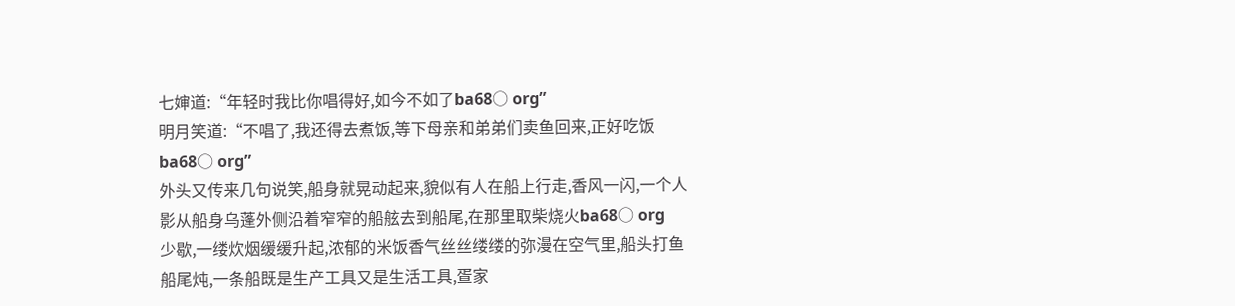七婶道:“年轻时我比你唱得好,如今不如了ba68○ org”
明月笑道:“不唱了,我还得去煮饭,等下母亲和弟弟们卖鱼回来,正好吃饭ba68○ org”
外头又传来几句说笑,船身就晃动起来,貌似有人在船上行走,香风一闪,一个人影从船身乌蓬外侧沿着窄窄的船舷去到船尾,在那里取柴烧火ba68○ org
少歇,一缕炊烟缓缓升起,浓郁的米饭香气丝丝缕缕的弥漫在空气里,船头打鱼船尾炖,一条船既是生产工具又是生活工具,疍家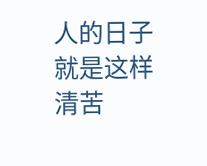人的日子就是这样清苦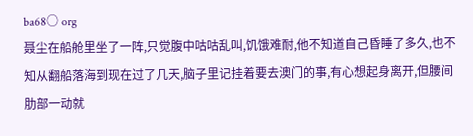ba68○ org
聂尘在船舱里坐了一阵,只觉腹中咕咕乱叫,饥饿难耐,他不知道自己昏睡了多久,也不知从翻船落海到现在过了几天,脑子里记挂着要去澳门的事,有心想起身离开,但腰间肋部一动就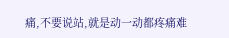痛,不要说站,就是动一动都疼痛难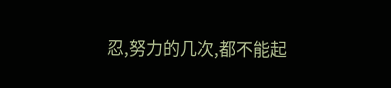忍,努力的几次,都不能起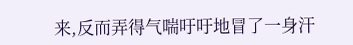来,反而弄得气喘吁吁地冒了一身汗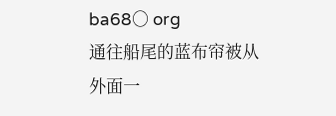ba68○ org
通往船尾的蓝布帘被从外面一